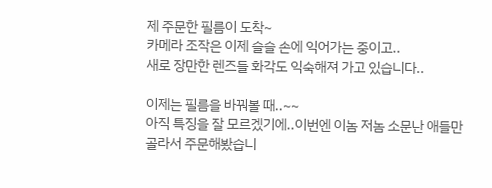제 주문한 필름이 도착~
카메라 조작은 이제 슬슬 손에 익어가는 중이고..
새로 장만한 렌즈들 화각도 익숙해져 가고 있습니다..

이제는 필름을 바꿔볼 때..~~
아직 특징을 잘 모르겠기에..이번엔 이놈 저놈 소문난 애들만 골라서 주문해봤습니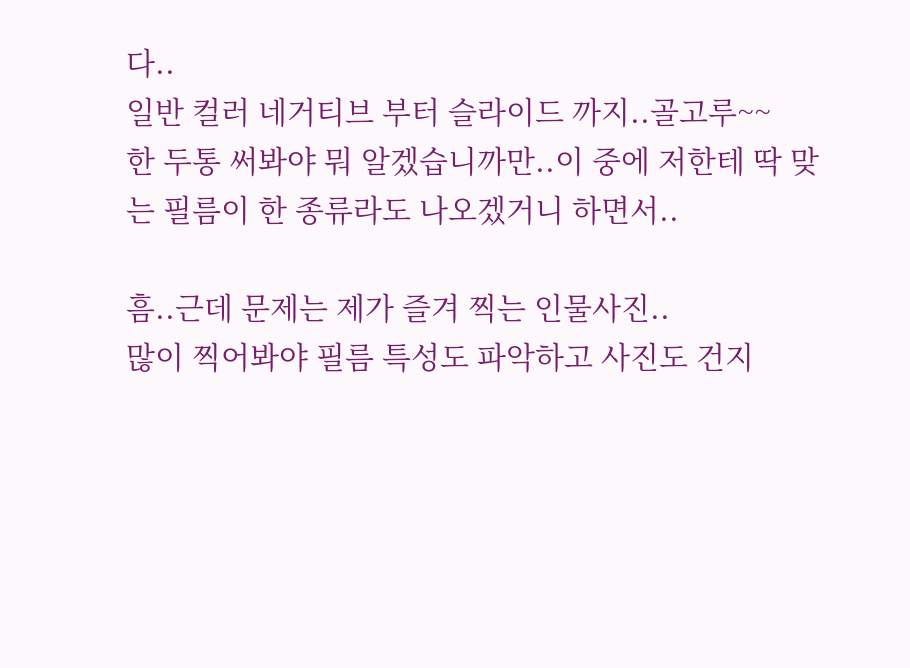다..
일반 컬러 네거티브 부터 슬라이드 까지..골고루~~
한 두통 써봐야 뭐 알겠습니까만..이 중에 저한테 딱 맞는 필름이 한 종류라도 나오겠거니 하면서..

흠..근데 문제는 제가 즐겨 찍는 인물사진..
많이 찍어봐야 필름 특성도 파악하고 사진도 건지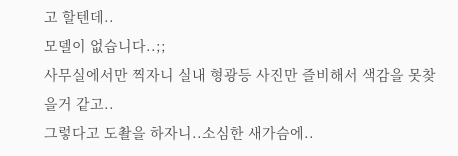고 할텐데..
모델이 없습니다..;;
사무실에서만 찍자니 실내 형광등 사진만 즐비해서 색감을 못찾을거 같고..
그렇다고 도촬을 하자니..소심한 새가슴에..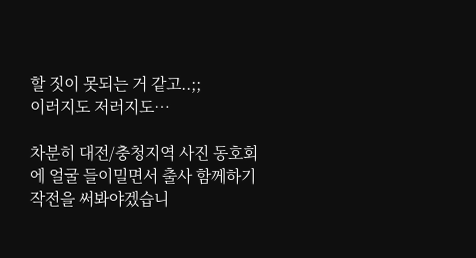할 짓이 못되는 거 같고..;;
이러지도 저러지도…

차분히 대전/충청지역 사진 동호회에 얼굴 들이밀면서 출사 함께하기 작전을 써봐야겠습니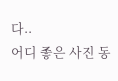다..
어디 좋은 사진 동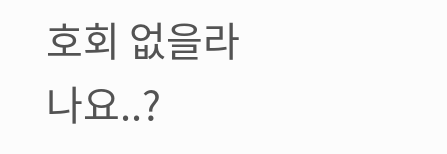호회 없을라나요..?